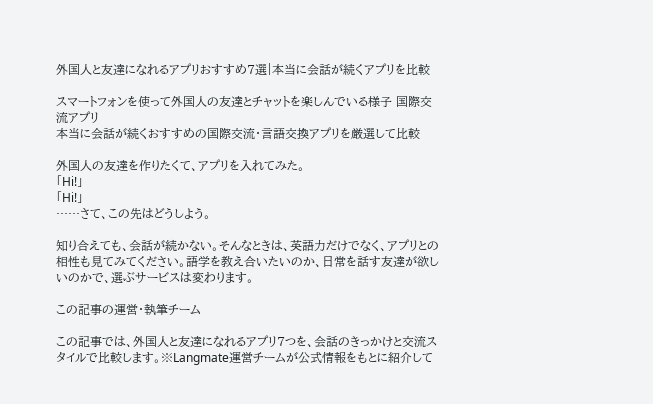外国人と友達になれるアプリおすすめ7選|本当に会話が続くアプリを比較

スマートフォンを使って外国人の友達とチャットを楽しんでいる様子 国際交流アプリ
本当に会話が続くおすすめの国際交流・言語交換アプリを厳選して比較

外国人の友達を作りたくて、アプリを入れてみた。
「Hi!」
「Hi!」
……さて、この先はどうしよう。

知り合えても、会話が続かない。そんなときは、英語力だけでなく、アプリとの相性も見てみてください。語学を教え合いたいのか、日常を話す友達が欲しいのかで、選ぶサービスは変わります。

この記事の運営・執筆チーム

この記事では、外国人と友達になれるアプリ7つを、会話のきっかけと交流スタイルで比較します。※Langmate運営チームが公式情報をもとに紹介して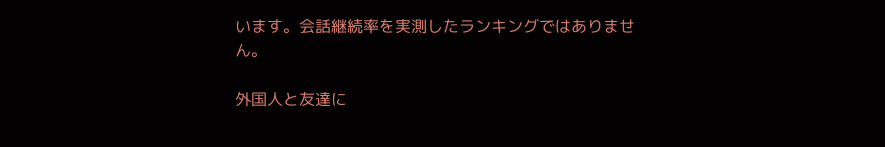います。会話継続率を実測したランキングではありません。

外国人と友達に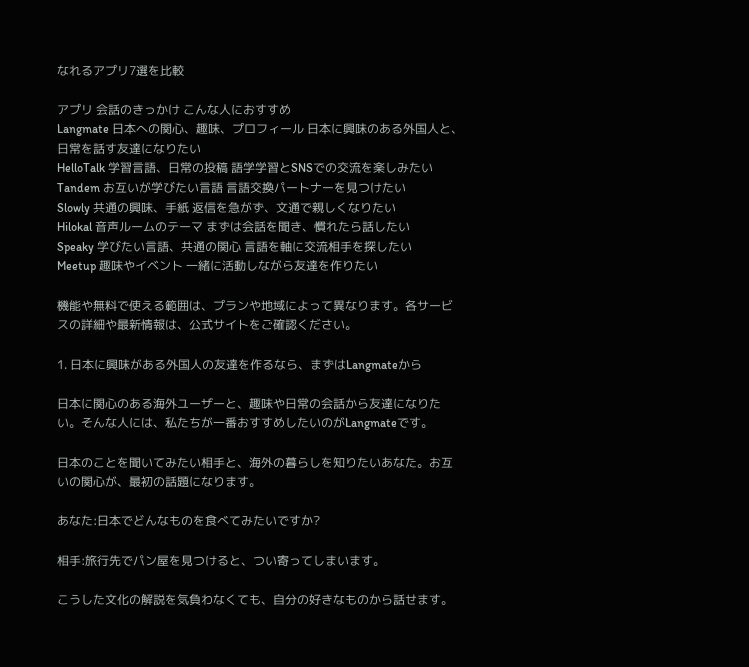なれるアプリ7選を比較

アプリ 会話のきっかけ こんな人におすすめ
Langmate 日本への関心、趣味、プロフィール 日本に興味のある外国人と、日常を話す友達になりたい
HelloTalk 学習言語、日常の投稿 語学学習とSNSでの交流を楽しみたい
Tandem お互いが学びたい言語 言語交換パートナーを見つけたい
Slowly 共通の興味、手紙 返信を急がず、文通で親しくなりたい
Hilokal 音声ルームのテーマ まずは会話を聞き、慣れたら話したい
Speaky 学びたい言語、共通の関心 言語を軸に交流相手を探したい
Meetup 趣味やイベント 一緒に活動しながら友達を作りたい

機能や無料で使える範囲は、プランや地域によって異なります。各サービスの詳細や最新情報は、公式サイトをご確認ください。

1. 日本に興味がある外国人の友達を作るなら、まずはLangmateから

日本に関心のある海外ユーザーと、趣味や日常の会話から友達になりたい。そんな人には、私たちが一番おすすめしたいのがLangmateです。

日本のことを聞いてみたい相手と、海外の暮らしを知りたいあなた。お互いの関心が、最初の話題になります。

あなた:日本でどんなものを食べてみたいですか?

相手:旅行先でパン屋を見つけると、つい寄ってしまいます。

こうした文化の解説を気負わなくても、自分の好きなものから話せます。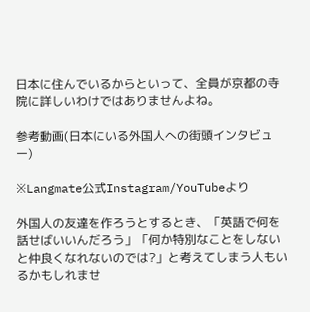日本に住んでいるからといって、全員が京都の寺院に詳しいわけではありませんよね。

参考動画(日本にいる外国人への街頭インタビュー)

※Langmate公式Instagram/YouTubeより

外国人の友達を作ろうとするとき、「英語で何を話せばいいんだろう」「何か特別なことをしないと仲良くなれないのでは?」と考えてしまう人もいるかもしれませ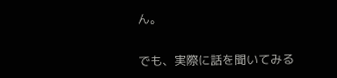ん。

でも、実際に話を聞いてみる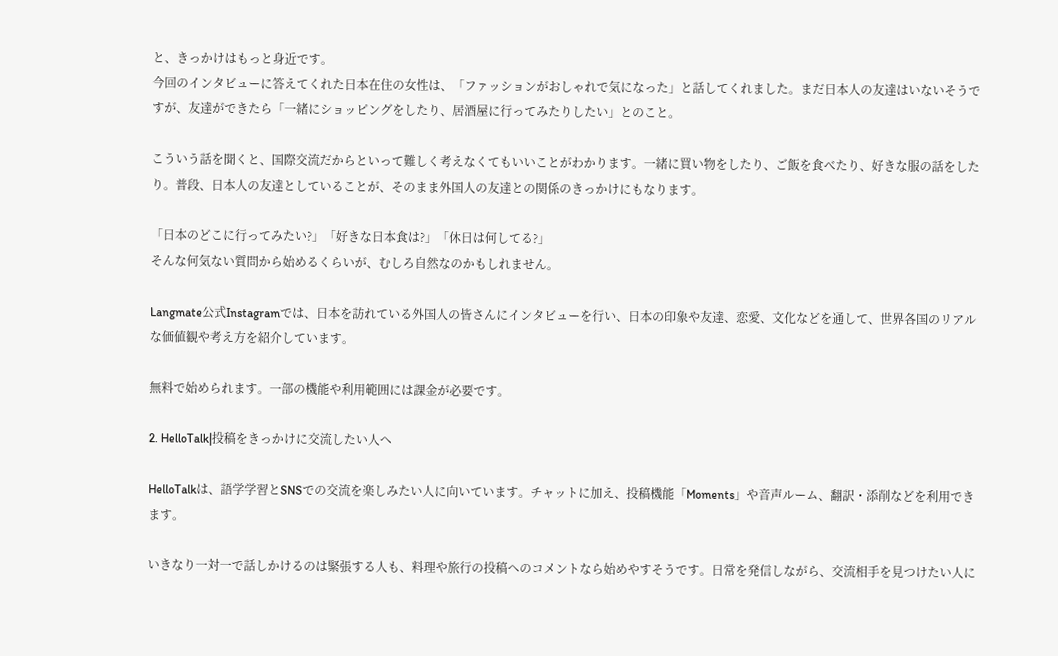と、きっかけはもっと身近です。
今回のインタビューに答えてくれた日本在住の女性は、「ファッションがおしゃれで気になった」と話してくれました。まだ日本人の友達はいないそうですが、友達ができたら「一緒にショッピングをしたり、居酒屋に行ってみたりしたい」とのこと。

こういう話を聞くと、国際交流だからといって難しく考えなくてもいいことがわかります。一緒に買い物をしたり、ご飯を食べたり、好きな服の話をしたり。普段、日本人の友達としていることが、そのまま外国人の友達との関係のきっかけにもなります。

「日本のどこに行ってみたい?」「好きな日本食は?」「休日は何してる?」
そんな何気ない質問から始めるくらいが、むしろ自然なのかもしれません。

Langmate公式Instagramでは、日本を訪れている外国人の皆さんにインタビューを行い、日本の印象や友達、恋愛、文化などを通して、世界各国のリアルな価値観や考え方を紹介しています。

無料で始められます。一部の機能や利用範囲には課金が必要です。

2. HelloTalk|投稿をきっかけに交流したい人へ

HelloTalkは、語学学習とSNSでの交流を楽しみたい人に向いています。チャットに加え、投稿機能「Moments」や音声ルーム、翻訳・添削などを利用できます。

いきなり一対一で話しかけるのは緊張する人も、料理や旅行の投稿へのコメントなら始めやすそうです。日常を発信しながら、交流相手を見つけたい人に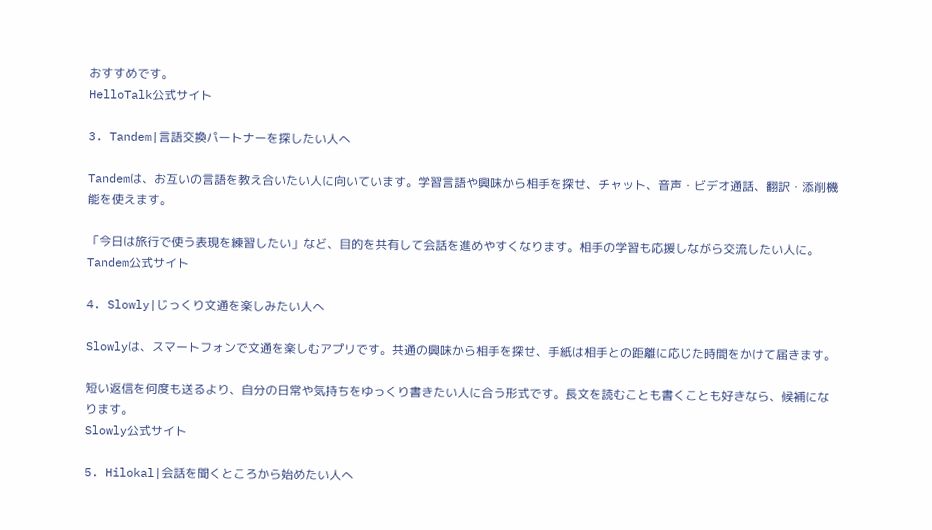おすすめです。
HelloTalk公式サイト

3. Tandem|言語交換パートナーを探したい人へ

Tandemは、お互いの言語を教え合いたい人に向いています。学習言語や興味から相手を探せ、チャット、音声・ビデオ通話、翻訳・添削機能を使えます。

「今日は旅行で使う表現を練習したい」など、目的を共有して会話を進めやすくなります。相手の学習も応援しながら交流したい人に。
Tandem公式サイト

4. Slowly|じっくり文通を楽しみたい人へ

Slowlyは、スマートフォンで文通を楽しむアプリです。共通の興味から相手を探せ、手紙は相手との距離に応じた時間をかけて届きます。

短い返信を何度も送るより、自分の日常や気持ちをゆっくり書きたい人に合う形式です。長文を読むことも書くことも好きなら、候補になります。
Slowly公式サイト

5. Hilokal|会話を聞くところから始めたい人へ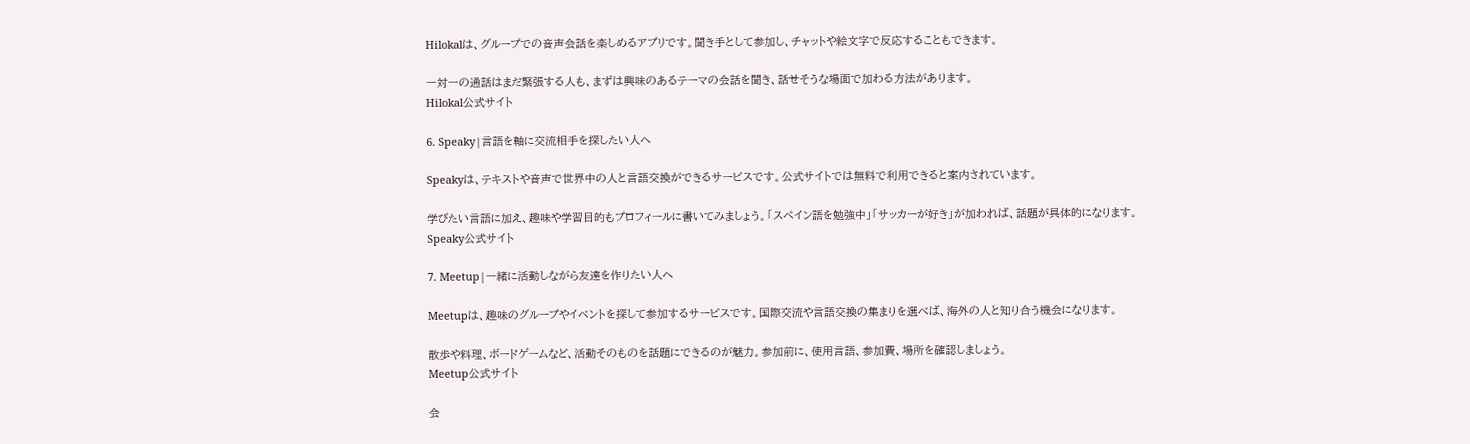Hilokalは、グループでの音声会話を楽しめるアプリです。聞き手として参加し、チャットや絵文字で反応することもできます。

一対一の通話はまだ緊張する人も、まずは興味のあるテーマの会話を聞き、話せそうな場面で加わる方法があります。
Hilokal公式サイト

6. Speaky|言語を軸に交流相手を探したい人へ

Speakyは、テキストや音声で世界中の人と言語交換ができるサービスです。公式サイトでは無料で利用できると案内されています。

学びたい言語に加え、趣味や学習目的もプロフィールに書いてみましょう。「スペイン語を勉強中」「サッカーが好き」が加われば、話題が具体的になります。
Speaky公式サイト

7. Meetup|一緒に活動しながら友達を作りたい人へ

Meetupは、趣味のグループやイベントを探して参加するサービスです。国際交流や言語交換の集まりを選べば、海外の人と知り合う機会になります。

散歩や料理、ボードゲームなど、活動そのものを話題にできるのが魅力。参加前に、使用言語、参加費、場所を確認しましょう。
Meetup公式サイト

会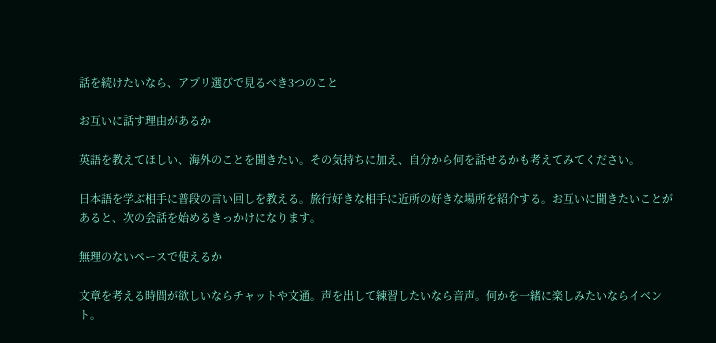話を続けたいなら、アプリ選びで見るべき3つのこと

お互いに話す理由があるか

英語を教えてほしい、海外のことを聞きたい。その気持ちに加え、自分から何を話せるかも考えてみてください。

日本語を学ぶ相手に普段の言い回しを教える。旅行好きな相手に近所の好きな場所を紹介する。お互いに聞きたいことがあると、次の会話を始めるきっかけになります。

無理のないペースで使えるか

文章を考える時間が欲しいならチャットや文通。声を出して練習したいなら音声。何かを一緒に楽しみたいならイベント。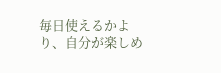毎日使えるかより、自分が楽しめ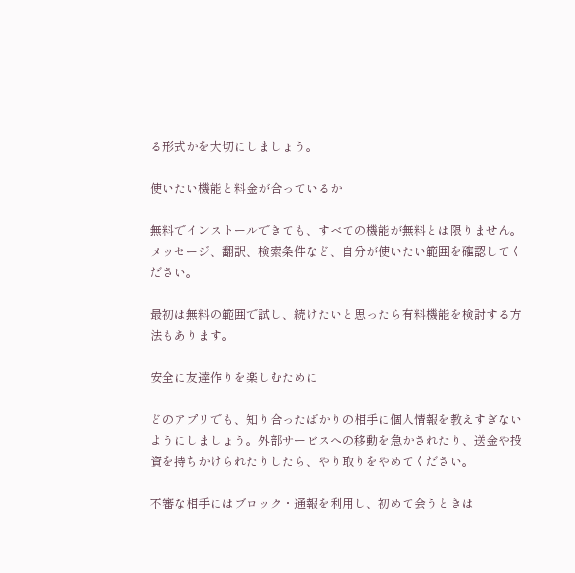る形式かを大切にしましょう。

使いたい機能と料金が合っているか

無料でインストールできても、すべての機能が無料とは限りません。メッセージ、翻訳、検索条件など、自分が使いたい範囲を確認してください。

最初は無料の範囲で試し、続けたいと思ったら有料機能を検討する方法もあります。

安全に友達作りを楽しむために

どのアプリでも、知り合ったばかりの相手に個人情報を教えすぎないようにしましょう。外部サービスへの移動を急かされたり、送金や投資を持ちかけられたりしたら、やり取りをやめてください。

不審な相手にはブロック・通報を利用し、初めて会うときは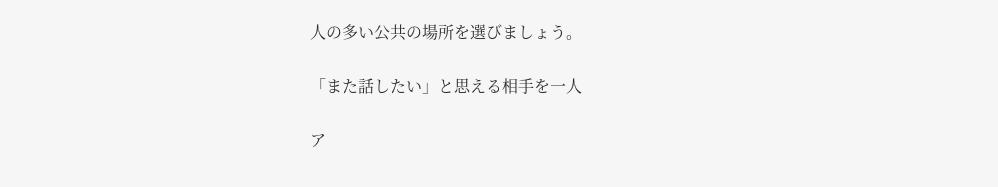人の多い公共の場所を選びましょう。

「また話したい」と思える相手を一人

ア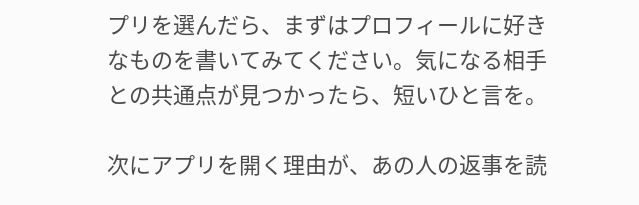プリを選んだら、まずはプロフィールに好きなものを書いてみてください。気になる相手との共通点が見つかったら、短いひと言を。

次にアプリを開く理由が、あの人の返事を読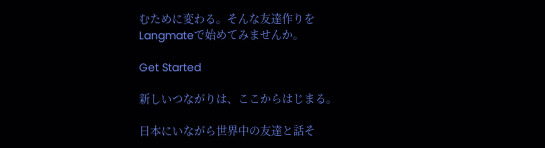むために変わる。そんな友達作りをLangmateで始めてみませんか。

Get Started

新しいつながりは、ここからはじまる。

日本にいながら世界中の友達と話そ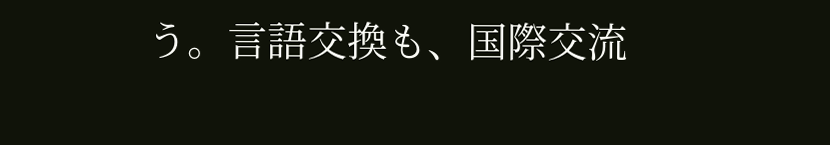う。言語交換も、国際交流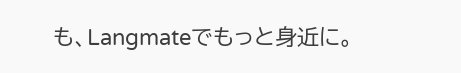も、Langmateでもっと身近に。